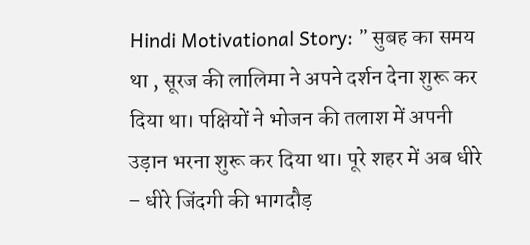Hindi Motivational Story: ” सुबह का समय था , सूरज की लालिमा ने अपने दर्शन देना शुरू कर दिया था। पक्षियों ने भोजन की तलाश में अपनी उड़ान भरना शुरू कर दिया था। पूरे शहर में अब धीरे – धीरे जिंदगी की भागदौड़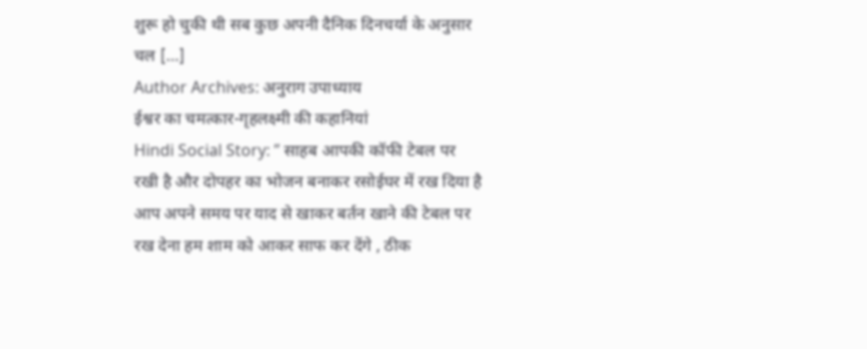शुरू हो चुकी थी सब कुछ अपनी दैनिक दिनचर्या के अनुसार चल […]
Author Archives: अनुराग उपाध्याय
ईश्वर का चमत्कार-गृहलक्ष्मी की कहानियां
Hindi Social Story: ” साहब आपकी कॉफी टेबल पर रखी है और दोपहर का भोजन बनाकर रसोईघर में रख दिया है आप अपने समय पर याद से खाकर बर्तन खाने की टेबल पर रख देना हम शाम को आकर साफ कर देंगे , ठीक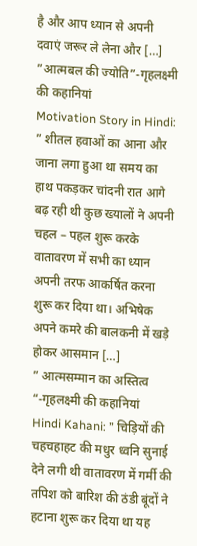है और आप ध्यान से अपनी दवाएं जरूर ले लेना और […]
”आत्मबल की ज्योति”-गृहलक्ष्मी की कहानियां
Motivation Story in Hindi: ” शीतल हवाओं का आना और जाना लगा हुआ था समय का हाथ पकड़कर चांदनी रात आगे बढ़ रही थी कुछ ख्यालों ने अपनी चहल – पहल शुरू करके वातावरण में सभी का ध्यान अपनी तरफ आकर्षित करना शुरू कर दिया था। अभिषेक अपने कमरे की बालकनी में खड़े होकर आसमान […]
” आत्मसम्मान का अस्तित्व “-गृहलक्ष्मी की कहानियां
Hindi Kahani: ” चिड़ियों की चहचहाहट की मधुर ध्वनि सुनाई देने लगी थी वातावरण में गर्मी की तपिश को बारिश की ठंडी बूंदों ने हटाना शुरू कर दिया था यह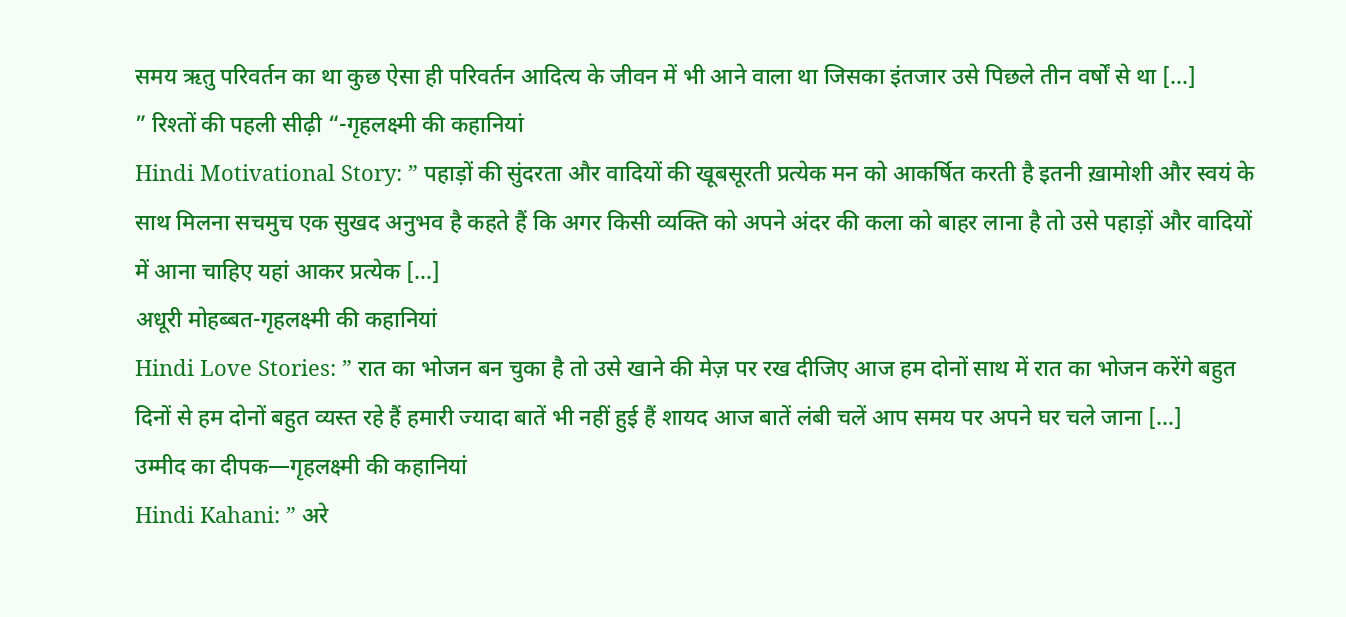समय ऋतु परिवर्तन का था कुछ ऐसा ही परिवर्तन आदित्य के जीवन में भी आने वाला था जिसका इंतजार उसे पिछले तीन वर्षों से था […]
” रिश्तों की पहली सीढ़ी “-गृहलक्ष्मी की कहानियां
Hindi Motivational Story: ” पहाड़ों की सुंदरता और वादियों की खूबसूरती प्रत्येक मन को आकर्षित करती है इतनी ख़ामोशी और स्वयं के साथ मिलना सचमुच एक सुखद अनुभव है कहते हैं कि अगर किसी व्यक्ति को अपने अंदर की कला को बाहर लाना है तो उसे पहाड़ों और वादियों में आना चाहिए यहां आकर प्रत्येक […]
अधूरी मोहब्बत-गृहलक्ष्मी की कहानियां
Hindi Love Stories: ” रात का भोजन बन चुका है तो उसे खाने की मेज़ पर रख दीजिए आज हम दोनों साथ में रात का भोजन करेंगे बहुत दिनों से हम दोनों बहुत व्यस्त रहे हैं हमारी ज्यादा बातें भी नहीं हुई हैं शायद आज बातें लंबी चलें आप समय पर अपने घर चले जाना […]
उम्मीद का दीपक—गृहलक्ष्मी की कहानियां
Hindi Kahani: ” अरे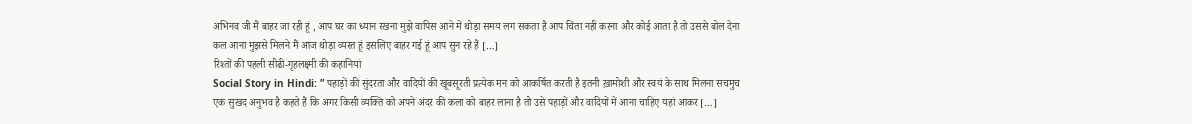अभिनव जी मैं बाहर जा रही हूं , आप घर का ध्यान रखना मुझे वापिस आने में थोड़ा समय लग सकता है आप चिंता नहीं करना और कोई आता है तो उससे बोल देना कल आना मुझसे मिलने मैं आज थोड़ा व्यस्त हूं इसलिए बाहर गई हूं आप सुन रहे हैं […]
रिश्तों की पहली सीढी-गृहलक्ष्मी की कहानियां
Social Story in Hindi: ” पहाड़ों की सुंदरता और वादियों की खूबसूरती प्रत्येक मन को आकर्षित करती है इतनी ख़ामोशी और स्वयं के साथ मिलना सचमुच एक सुखद अनुभव है कहते हैं कि अगर किसी व्यक्ति को अपने अंदर की कला को बाहर लाना है तो उसे पहाड़ों और वादियों में आना चाहिए यहां आकर […]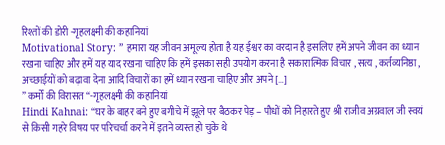रिश्तों की डोरी -गृहलक्ष्मी की कहानियां
Motivational Story: ” हमारा यह जीवन अमूल्य होता है यह ईश्वर का वरदान है इसलिए हमें अपने जीवन का ध्यान रखना चाहिए और हमें यह याद रखना चाहिए कि हमें इसका सही उपयोग करना है सकारात्मिक विचार , सत्य , कर्तव्यनिष्ठा , अच्छाईयों को बढ़ावा देना आदि विचारों का हमें ध्यान रखना चाहिए और अपने […]
” कर्मों की विरासत “-गृहलक्ष्मी की कहानियां
Hindi Kahnai: “घर के बाहर बने हुए बगीचे में झूले पर बैठकर पेड़ – पौधों को निहारते हुए श्री राजीव अग्रवाल जी स्वयं से किसी गहरे विषय पर परिचर्चा करने में इतने व्यस्त हो चुके थे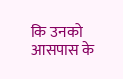कि उनको आसपास के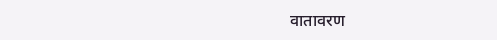वातावरण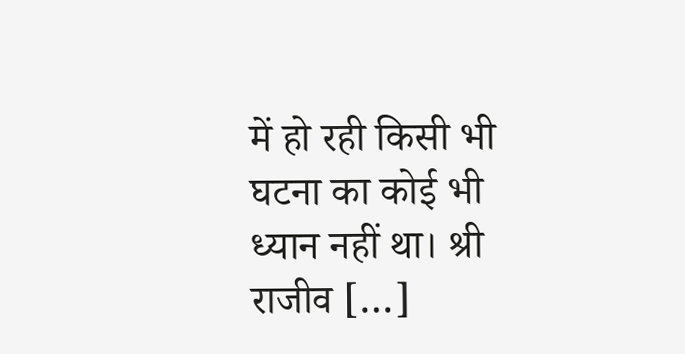में हो रही किसी भी घटना का कोई भी ध्यान नहीं था। श्री राजीव […]